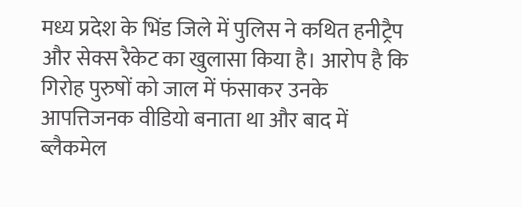मध्य प्रदेश के भिंड जिले में पुलिस ने कथित हनीट्रैप और सेक्स रैकेट का खुलासा किया है। आरोप है कि गिरोह पुरुषों को जाल में फंसाकर उनके आपत्तिजनक वीडियो बनाता था और बाद में ब्लैकमेल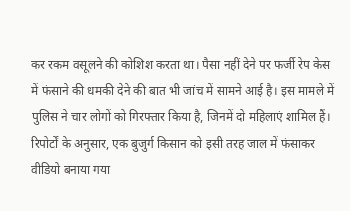कर रकम वसूलने की कोशिश करता था। पैसा नहीं देने पर फर्जी रेप केस में फंसाने की धमकी देने की बात भी जांच में सामने आई है। इस मामले में पुलिस ने चार लोगों को गिरफ्तार किया है, जिनमें दो महिलाएं शामिल हैं।
रिपोर्टों के अनुसार, एक बुजुर्ग किसान को इसी तरह जाल में फंसाकर वीडियो बनाया गया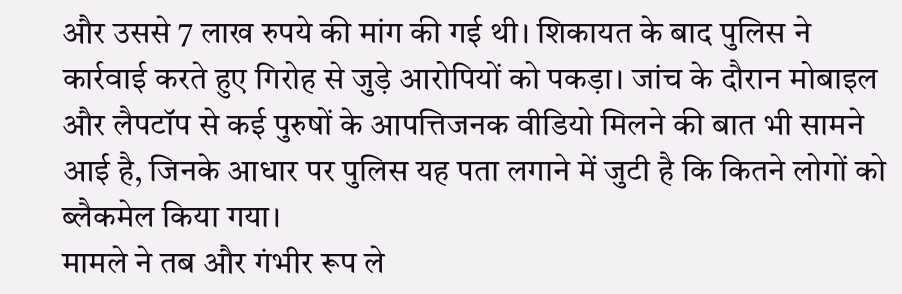और उससे 7 लाख रुपये की मांग की गई थी। शिकायत के बाद पुलिस ने कार्रवाई करते हुए गिरोह से जुड़े आरोपियों को पकड़ा। जांच के दौरान मोबाइल और लैपटॉप से कई पुरुषों के आपत्तिजनक वीडियो मिलने की बात भी सामने आई है, जिनके आधार पर पुलिस यह पता लगाने में जुटी है कि कितने लोगों को ब्लैकमेल किया गया।
मामले ने तब और गंभीर रूप ले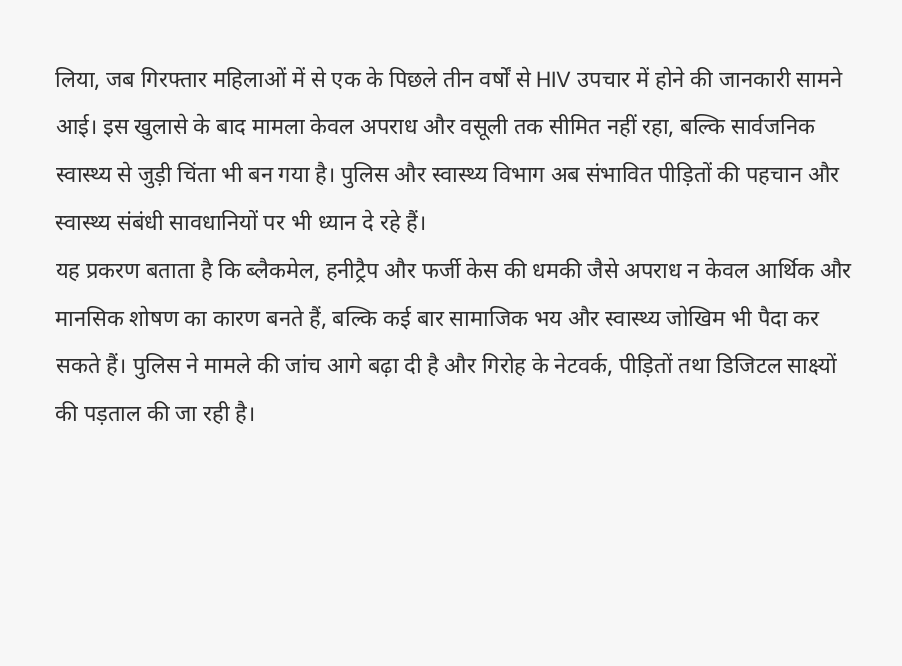लिया, जब गिरफ्तार महिलाओं में से एक के पिछले तीन वर्षों से HIV उपचार में होने की जानकारी सामने आई। इस खुलासे के बाद मामला केवल अपराध और वसूली तक सीमित नहीं रहा, बल्कि सार्वजनिक स्वास्थ्य से जुड़ी चिंता भी बन गया है। पुलिस और स्वास्थ्य विभाग अब संभावित पीड़ितों की पहचान और स्वास्थ्य संबंधी सावधानियों पर भी ध्यान दे रहे हैं।
यह प्रकरण बताता है कि ब्लैकमेल, हनीट्रैप और फर्जी केस की धमकी जैसे अपराध न केवल आर्थिक और मानसिक शोषण का कारण बनते हैं, बल्कि कई बार सामाजिक भय और स्वास्थ्य जोखिम भी पैदा कर सकते हैं। पुलिस ने मामले की जांच आगे बढ़ा दी है और गिरोह के नेटवर्क, पीड़ितों तथा डिजिटल साक्ष्यों की पड़ताल की जा रही है।